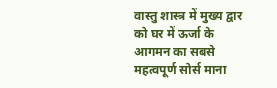वास्तु शास्त्र में मुख्य द्वार को घर में ऊर्जा के आगमन का सबसे महत्वपूर्ण सोर्स माना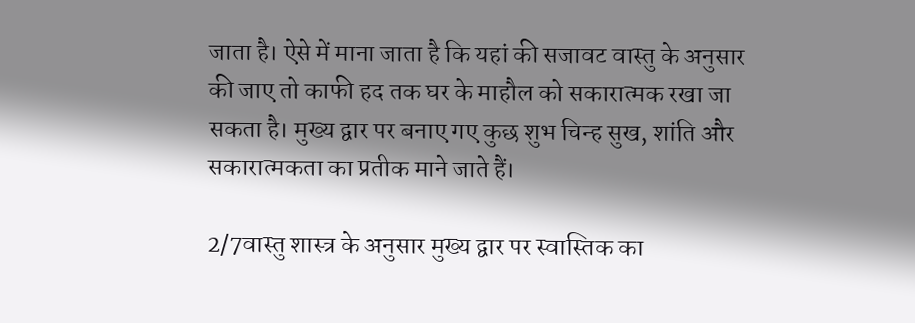जाता है। ऐसे में माना जाता है कि यहां की सजावट वास्तु के अनुसार की जाए तो काफी हद तक घर के माहौल को सकारात्मक रखा जा सकता है। मुख्य द्वार पर बनाए गए कुछ शुभ चिन्ह सुख, शांति और सकारात्मकता का प्रतीक माने जाते हैं।

2/7वास्तु शास्त्र के अनुसार मुख्य द्वार पर स्वास्तिक का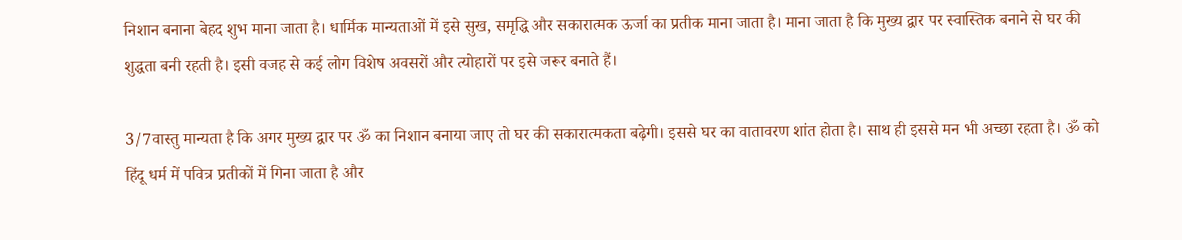निशान बनाना बेहद शुभ माना जाता है। धार्मिक मान्यताओं में इसे सुख, समृद्धि और सकारात्मक ऊर्जा का प्रतीक माना जाता है। माना जाता है कि मुख्य द्वार पर स्वास्तिक बनाने से घर की शुद्धता बनी रहती है। इसी वजह से कई लोग विशेष अवसरों और त्योहारों पर इसे जरूर बनाते हैं।

3/7वास्तु मान्यता है कि अगर मुख्य द्वार पर ॐ का निशान बनाया जाए तो घर की सकारात्मकता बढ़ेगी। इससे घर का वातावरण शांत होता है। साथ ही इससे मन भी अच्छा रहता है। ॐ को हिंदू धर्म में पवित्र प्रतीकों में गिना जाता है और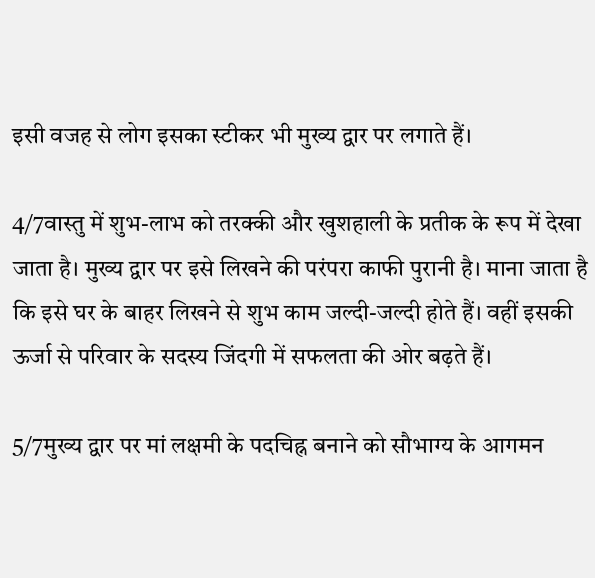इसी वजह से लोग इसका स्टीकर भी मुख्य द्वार पर लगाते हैं।

4/7वास्तु में शुभ-लाभ को तरक्की और खुशहाली के प्रतीक के रूप में देखा जाता है। मुख्य द्वार पर इसे लिखने की परंपरा काफी पुरानी है। माना जाता है कि इसे घर के बाहर लिखने से शुभ काम जल्दी-जल्दी होते हैं। वहीं इसकी ऊर्जा से परिवार के सदस्य जिंदगी में सफलता की ओर बढ़ते हैं।

5/7मुख्य द्वार पर मां लक्षमी के पदचिह्न बनाने को सौभाग्य के आगमन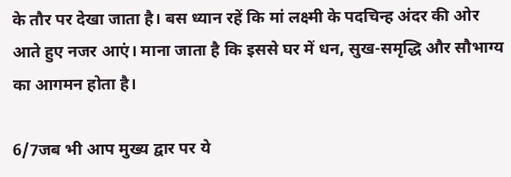के तौर पर देखा जाता है। बस ध्यान रहें कि मां लक्ष्मी के पदचिन्ह अंदर की ओर आते हुए नजर आएं। माना जाता है कि इससे घर में धन, सुख-समृद्धि और सौभाग्य का आगमन होता है।

6/7जब भी आप मुख्य द्वार पर ये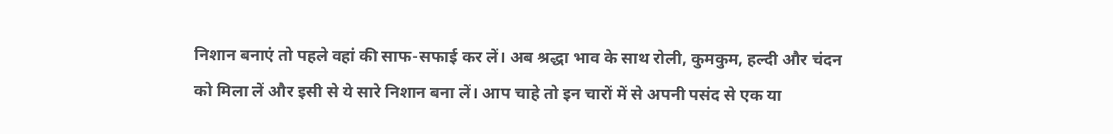निशान बनाएं तो पहले वहां की साफ-सफाई कर लें। अब श्रद्धा भाव के साथ रोली, कुमकुम, हल्दी और चंदन को मिला लें और इसी से ये सारे निशान बना लें। आप चाहे तो इन चारों में से अपनी पसंद से एक या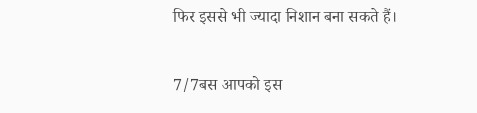फिर इससे भी ज्यादा निशान बना सकते हैं।

7/7बस आपको इस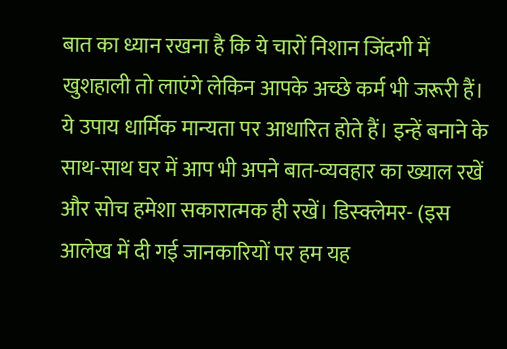बात का ध्यान रखना है कि ये चारों निशान जिंदगी में खुशहाली तो लाएंगे लेकिन आपके अच्छे कर्म भी जरूरी हैं। ये उपाय धार्मिक मान्यता पर आधारित होते हैं। इन्हें बनाने के साथ-साथ घर में आप भी अपने बात-व्यवहार का ख्याल रखें और सोच हमेशा सकारात्मक ही रखें। डिस्क्लेमर- (इस आलेख में दी गई जानकारियों पर हम यह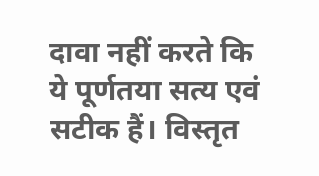दावा नहीं करते कि ये पूर्णतया सत्य एवं सटीक हैं। विस्तृत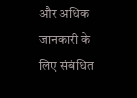और अधिक जानकारी के लिए संबंधित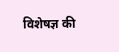विशेषज्ञ की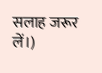सलाह जरूर लें।)